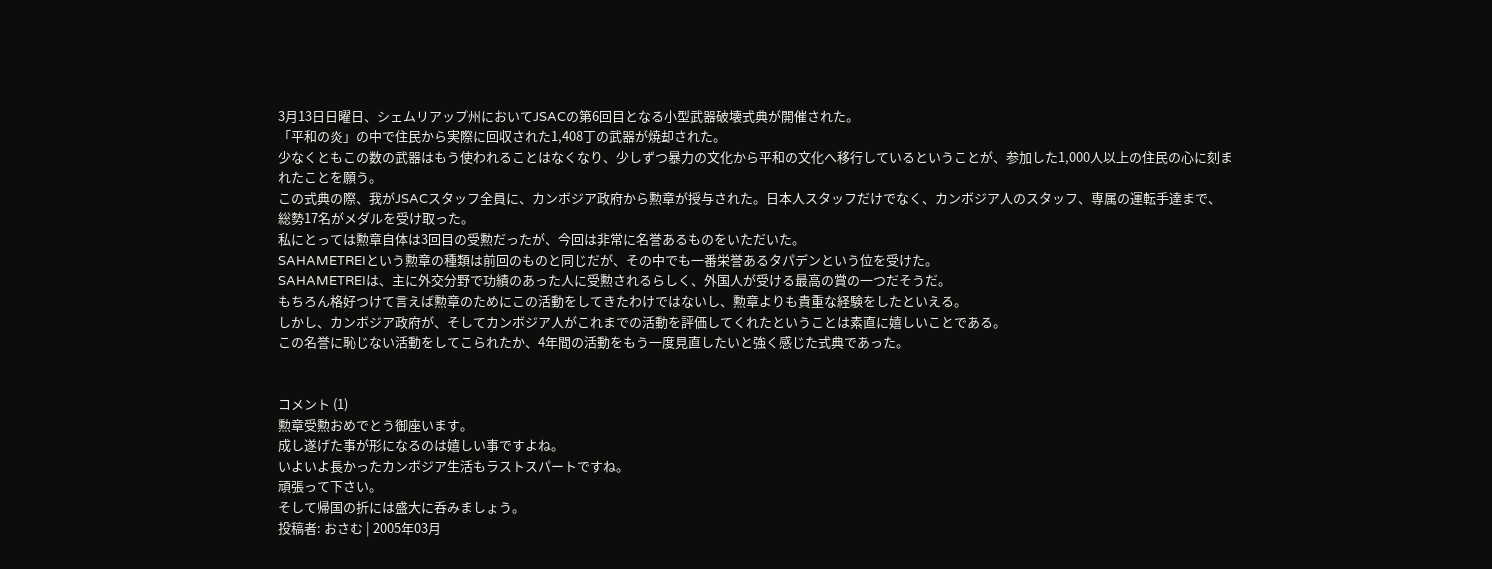3月13日日曜日、シェムリアップ州においてJSACの第6回目となる小型武器破壊式典が開催された。
「平和の炎」の中で住民から実際に回収された1,408丁の武器が焼却された。
少なくともこの数の武器はもう使われることはなくなり、少しずつ暴力の文化から平和の文化へ移行しているということが、参加した1,000人以上の住民の心に刻まれたことを願う。
この式典の際、我がJSACスタッフ全員に、カンボジア政府から勲章が授与された。日本人スタッフだけでなく、カンボジア人のスタッフ、専属の運転手達まで、総勢17名がメダルを受け取った。
私にとっては勲章自体は3回目の受勲だったが、今回は非常に名誉あるものをいただいた。
SAHAMETREIという勲章の種類は前回のものと同じだが、その中でも一番栄誉あるタパデンという位を受けた。
SAHAMETREIは、主に外交分野で功績のあった人に受勲されるらしく、外国人が受ける最高の賞の一つだそうだ。
もちろん格好つけて言えば勲章のためにこの活動をしてきたわけではないし、勲章よりも貴重な経験をしたといえる。
しかし、カンボジア政府が、そしてカンボジア人がこれまでの活動を評価してくれたということは素直に嬉しいことである。
この名誉に恥じない活動をしてこられたか、4年間の活動をもう一度見直したいと強く感じた式典であった。


コメント (1)
勲章受勲おめでとう御座います。
成し遂げた事が形になるのは嬉しい事ですよね。
いよいよ長かったカンボジア生活もラストスパートですね。
頑張って下さい。
そして帰国の折には盛大に呑みましょう。
投稿者: おさむ | 2005年03月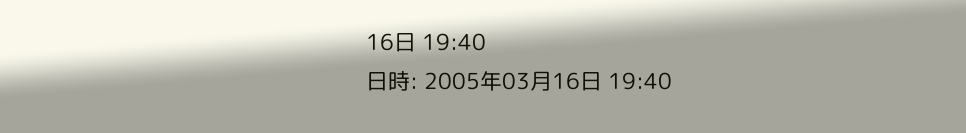16日 19:40
日時: 2005年03月16日 19:40